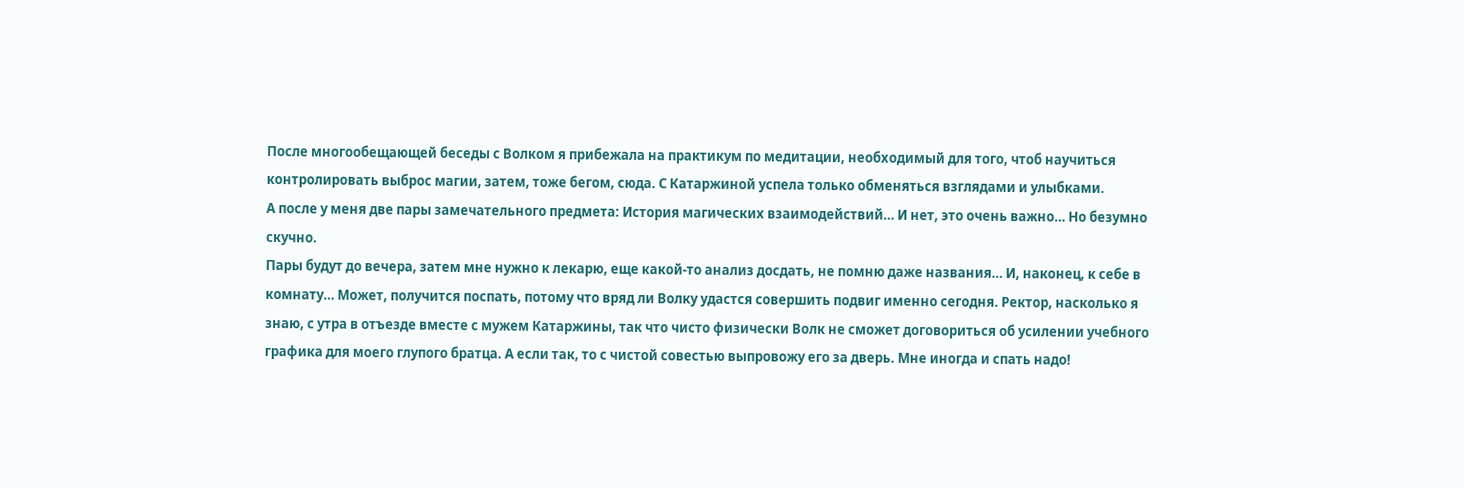После многообещающей беседы с Волком я прибежала на практикум по медитации, необходимый для того, чтоб научиться контролировать выброс магии, затем, тоже бегом, сюда. С Катаржиной успела только обменяться взглядами и улыбками.
А после у меня две пары замечательного предмета: История магических взаимодействий… И нет, это очень важно… Но безумно скучно.
Пары будут до вечера, затем мне нужно к лекарю, еще какой-то анализ досдать, не помню даже названия… И, наконец, к себе в комнату… Может, получится поспать, потому что вряд ли Волку удастся совершить подвиг именно сегодня. Ректор, насколько я знаю, с утра в отъезде вместе с мужем Катаржины, так что чисто физически Волк не сможет договориться об усилении учебного графика для моего глупого братца. А если так, то с чистой совестью выпровожу его за дверь. Мне иногда и спать надо!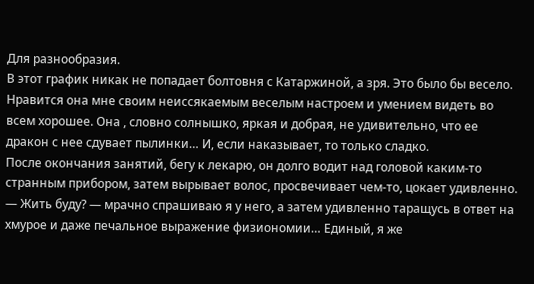Для разнообразия.
В этот график никак не попадает болтовня с Катаржиной, а зря. Это было бы весело. Нравится она мне своим неиссякаемым веселым настроем и умением видеть во всем хорошее. Она , словно солнышко, яркая и добрая, не удивительно, что ее дракон с нее сдувает пылинки… И, если наказывает, то только сладко.
После окончания занятий, бегу к лекарю, он долго водит над головой каким-то странным прибором, затем вырывает волос, просвечивает чем-то, цокает удивленно.
— Жить буду? — мрачно спрашиваю я у него, а затем удивленно таращусь в ответ на хмурое и даже печальное выражение физиономии… Единый, я же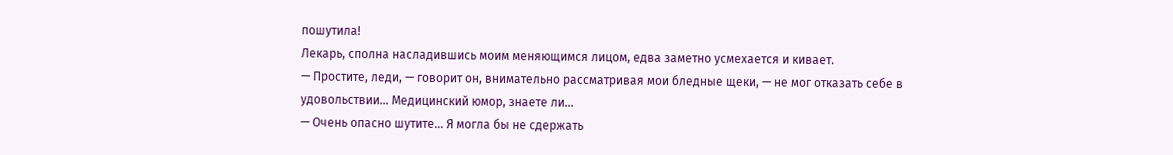пошутила!
Лекарь, сполна насладившись моим меняющимся лицом, едва заметно усмехается и кивает.
— Простите, леди, — говорит он, внимательно рассматривая мои бледные щеки, — не мог отказать себе в удовольствии… Медицинский юмор, знаете ли…
— Очень опасно шутите… Я могла бы не сдержать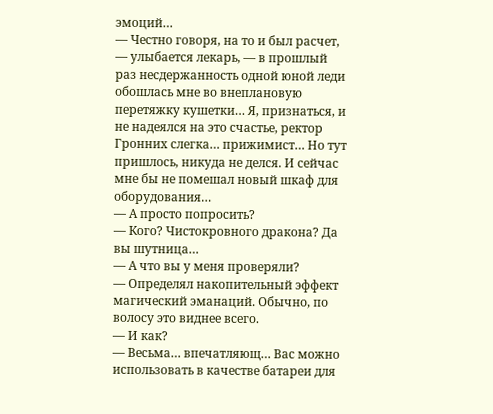эмоций…
— Честно говоря, на то и был расчет, — улыбается лекарь, — в прошлый раз несдержанность одной юной леди обошлась мне во внеплановую перетяжку кушетки… Я, признаться, и не надеялся на это счастье, ректор Гронних слегка… прижимист… Но тут пришлось, никуда не делся. И сейчас мне бы не помешал новый шкаф для оборудования…
— А просто попросить?
— Кого? Чистокровного дракона? Да вы шутница…
— А что вы у меня проверяли?
— Определял накопительный эффект магический эманаций. Обычно, по волосу это виднее всего.
— И как?
— Весьма… впечатляющ… Вас можно использовать в качестве батареи для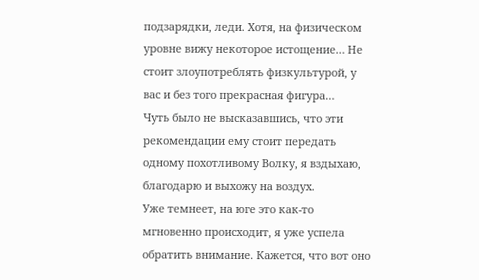подзарядки, леди. Хотя, на физическом уровне вижу некоторое истощение… Не стоит злоупотреблять физкультурой, у вас и без того прекрасная фигура…
Чуть было не высказавшись, что эти рекомендации ему стоит передать одному похотливому Волку, я вздыхаю, благодарю и выхожу на воздух.
Уже темнеет, на юге это как-то мгновенно происходит, я уже успела обратить внимание. Кажется, что вот оно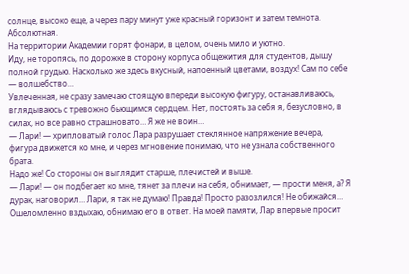солнце, высоко еще, а через пару минут уже красный горизонт и затем темнота. Абсолютная.
На территории Академии горят фонари, в целом, очень мило и уютно.
Иду, не торопясь, по дорожке в сторону корпуса общежития для студентов, дышу полной грудью. Насколько же здесь вкусный, напоенный цветами, воздух! Сам по себе — волшебство…
Увлеченная, не сразу замечаю стоящую впереди высокую фигуру, останавливаюсь, вглядываюсь с тревожно бьющимся сердцем. Нет, постоять за себя я, безусловно, в силах, но все равно страшновато… Я же не воин…
— Лари! — хрипловатый голос Лара разрушает стеклянное напряжение вечера, фигура движется ко мне, и через мгновение понимаю, что не узнала собственного брата.
Надо же! Со стороны он выглядит старше, плечистей и выше.
— Лари! — он подбегает ко мне, тянет за плечи на себя, обнимает, — прости меня, а? Я дурак, наговорил… Лари, я так не думаю! Правда! Просто разозлился! Не обижайся…
Ошеломленно вздыхаю, обнимаю его в ответ. На моей памяти, Лар впервые просит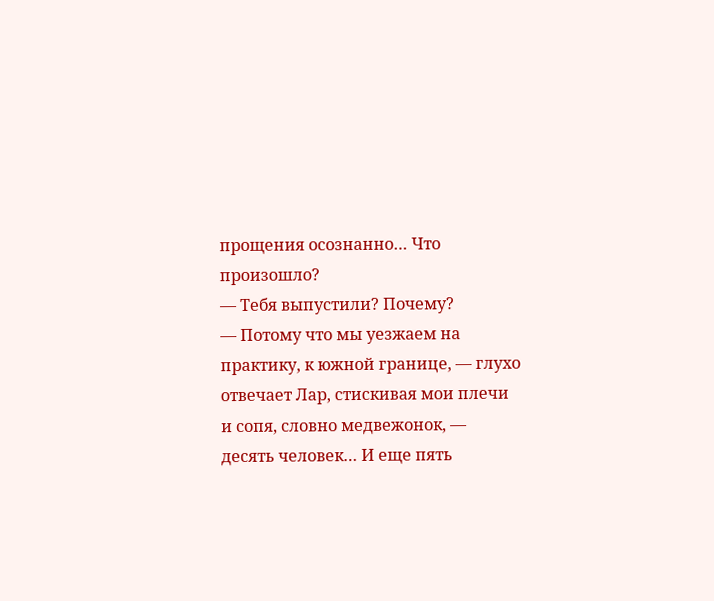прощения осознанно… Что произошло?
— Тебя выпустили? Почему?
— Потому что мы уезжаем на практику, к южной границе, — глухо отвечает Лар, стискивая мои плечи и сопя, словно медвежонок, — десять человек… И еще пять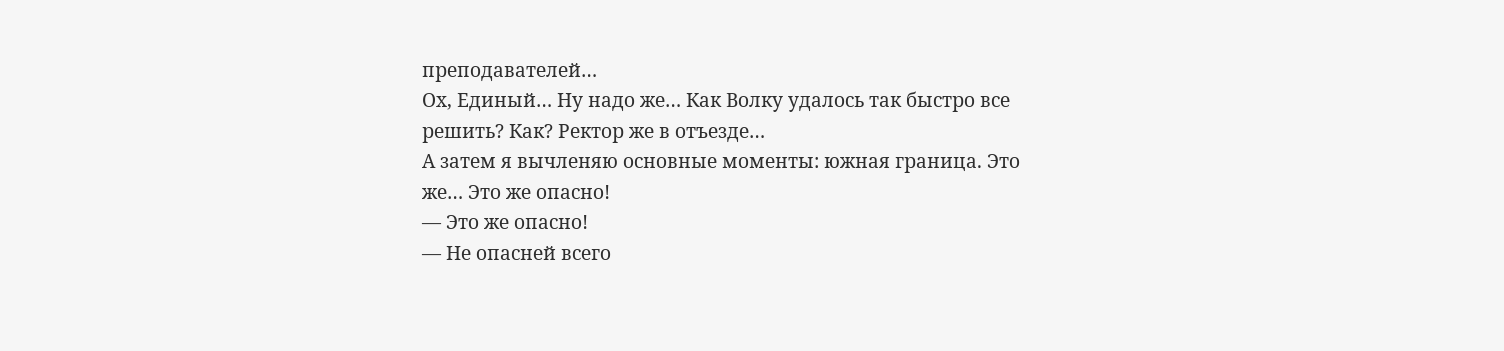преподавателей…
Ох, Единый… Ну надо же… Как Волку удалось так быстро все решить? Как? Ректор же в отъезде…
А затем я вычленяю основные моменты: южная граница. Это же… Это же опасно!
— Это же опасно!
— Не опасней всего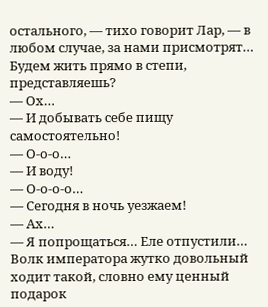остального, — тихо говорит Лар, — в любом случае, за нами присмотрят… Будем жить прямо в степи, представляешь?
— Ох…
— И добывать себе пищу самостоятельно!
— О-о-о…
— И воду!
— О-о-о-о…
— Сегодня в ночь уезжаем!
— Ах…
— Я попрощаться… Еле отпустили… Волк императора жутко довольный ходит такой, словно ему ценный подарок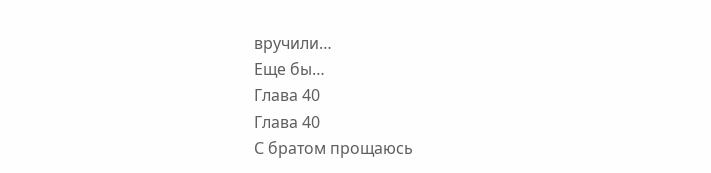вручили…
Еще бы…
Глава 40
Глава 40
С братом прощаюсь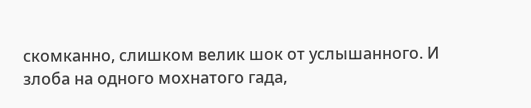скомканно, слишком велик шок от услышанного. И злоба на одного мохнатого гада,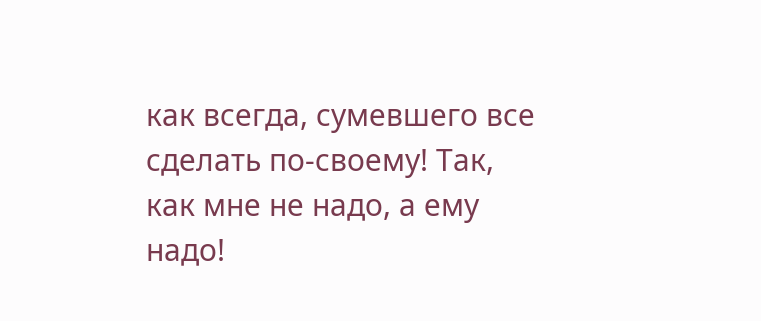как всегда, сумевшего все сделать по-своему! Так, как мне не надо, а ему надо!